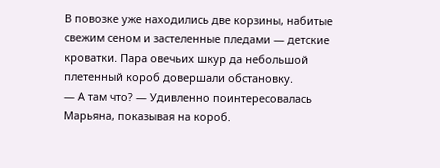В повозке уже находились две корзины, набитые свежим сеном и застеленные пледами — детские кроватки. Пара овечьих шкур да небольшой плетенный короб довершали обстановку.
— А там что? — Удивленно поинтересовалась Марьяна, показывая на короб.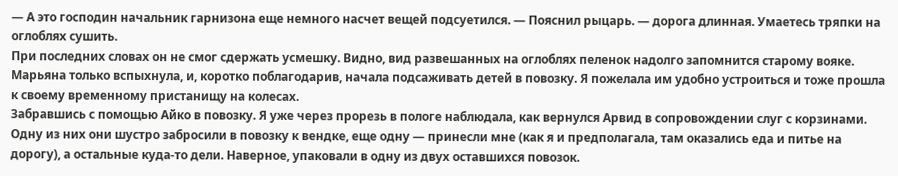— А это господин начальник гарнизона еще немного насчет вещей подсуетился. — Пояснил рыцарь. — дорога длинная. Умаетесь тряпки на оглоблях сушить.
При последних словах он не смог сдержать усмешку. Видно, вид развешанных на оглоблях пеленок надолго запомнится старому вояке. Марьяна только вспыхнула, и, коротко поблагодарив, начала подсаживать детей в повозку. Я пожелала им удобно устроиться и тоже прошла к своему временному пристанищу на колесах.
Забравшись с помощью Айко в повозку. Я уже через прорезь в пологе наблюдала, как вернулся Арвид в сопровождении слуг с корзинами. Одну из них они шустро забросили в повозку к вендке, еще одну — принесли мне (как я и предполагала, там оказались еда и питье на дорогу), а остальные куда-то дели. Наверное, упаковали в одну из двух оставшихся повозок.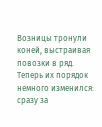Возницы тронули коней, выстраивая повозки в ряд. Теперь их порядок немного изменился: сразу за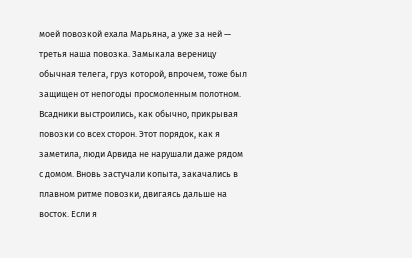моей повозкой ехала Марьяна, а уже за ней — третья наша повозка. Замыкала вереницу обычная телега, груз которой, впрочем, тоже был защищен от непогоды просмоленным полотном. Всадники выстроились, как обычно, прикрывая повозки со всех сторон. Этот порядок, как я заметила, люди Арвида не нарушали даже рядом с домом. Вновь застучали копыта, закачались в плавном ритме повозки, двигаясь дальше на восток. Если я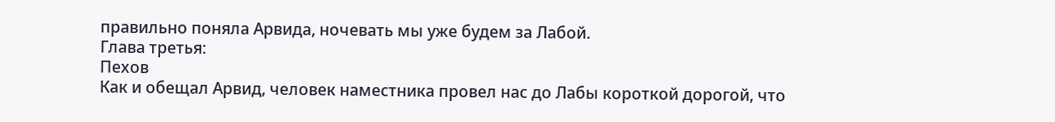правильно поняла Арвида, ночевать мы уже будем за Лабой.
Глава третья:
Пехов
Как и обещал Арвид, человек наместника провел нас до Лабы короткой дорогой, что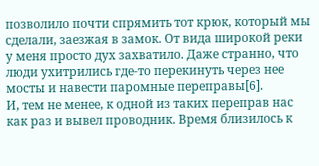позволило почти спрямить тот крюк, который мы сделали, заезжая в замок. От вида широкой реки у меня просто дух захватило. Даже странно, что люди ухитрились где-то перекинуть через нее мосты и навести паромные переправы[6].
И, тем не менее, к одной из таких переправ нас как раз и вывел проводник. Время близилось к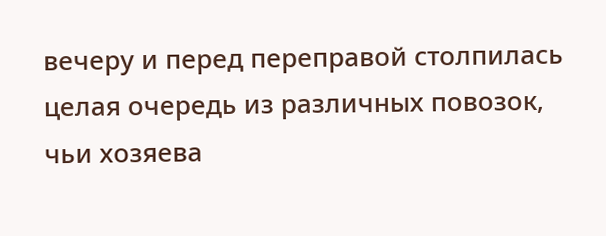вечеру и перед переправой столпилась целая очередь из различных повозок, чьи хозяева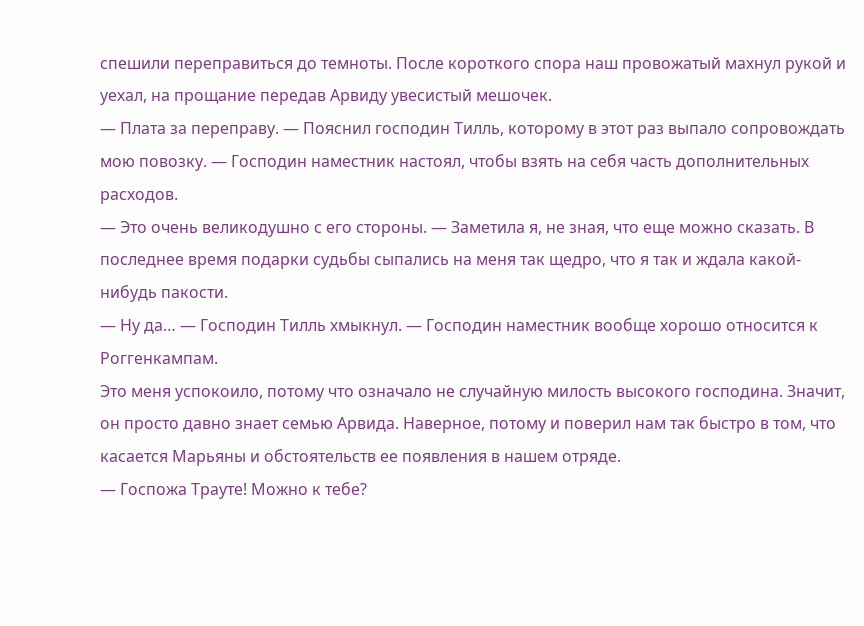спешили переправиться до темноты. После короткого спора наш провожатый махнул рукой и уехал, на прощание передав Арвиду увесистый мешочек.
— Плата за переправу. — Пояснил господин Тилль, которому в этот раз выпало сопровождать мою повозку. — Господин наместник настоял, чтобы взять на себя часть дополнительных расходов.
— Это очень великодушно с его стороны. — Заметила я, не зная, что еще можно сказать. В последнее время подарки судьбы сыпались на меня так щедро, что я так и ждала какой-нибудь пакости.
— Ну да… — Господин Тилль хмыкнул. — Господин наместник вообще хорошо относится к Роггенкампам.
Это меня успокоило, потому что означало не случайную милость высокого господина. Значит, он просто давно знает семью Арвида. Наверное, потому и поверил нам так быстро в том, что касается Марьяны и обстоятельств ее появления в нашем отряде.
— Госпожа Трауте! Можно к тебе?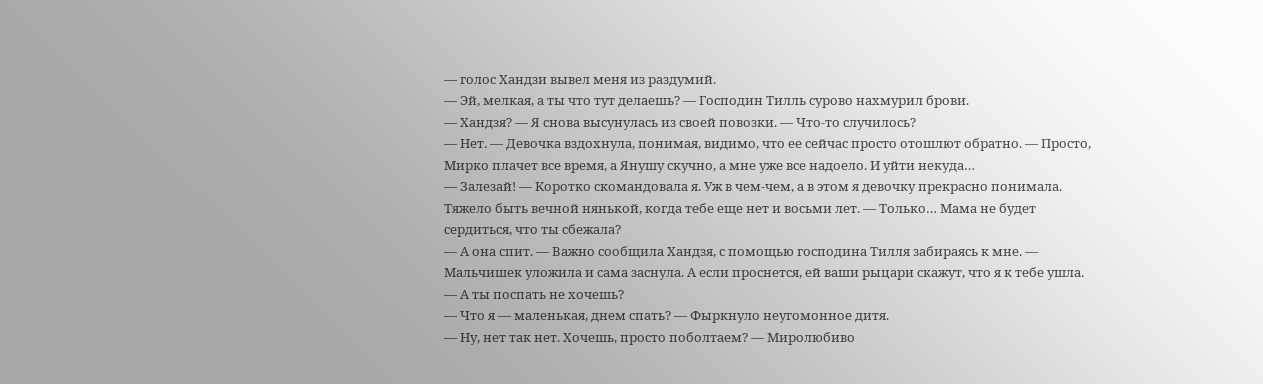— голос Хандзи вывел меня из раздумий.
— Эй, мелкая, а ты что тут делаешь? — Господин Тилль сурово нахмурил брови.
— Хандзя? — Я снова высунулась из своей повозки. — Что-то случилось?
— Нет. — Девочка вздохнула, понимая, видимо, что ее сейчас просто отошлют обратно. — Просто, Мирко плачет все время, а Янушу скучно, а мне уже все надоело. И уйти некуда…
— Залезай! — Коротко скомандовала я. Уж в чем-чем, а в этом я девочку прекрасно понимала. Тяжело быть вечной нянькой, когда тебе еще нет и восьми лет. — Только… Мама не будет сердиться, что ты сбежала?
— А она спит. — Важно сообщила Хандзя, с помощью господина Тилля забираясь к мне. — Мальчишек уложила и сама заснула. А если проснется, ей ваши рыцари скажут, что я к тебе ушла.
— А ты поспать не хочешь?
— Что я — маленькая, днем спать? — Фыркнуло неугомонное дитя.
— Ну, нет так нет. Хочешь, просто поболтаем? — Миролюбиво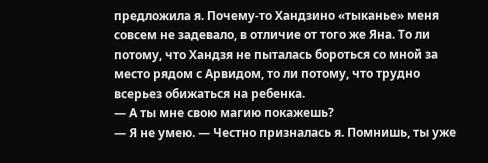предложила я. Почему-то Хандзино «тыканье» меня совсем не задевало, в отличие от того же Яна. То ли потому, что Хандзя не пыталась бороться со мной за место рядом с Арвидом, то ли потому, что трудно всерьез обижаться на ребенка.
— А ты мне свою магию покажешь?
— Я не умею. — Честно призналась я. Помнишь, ты уже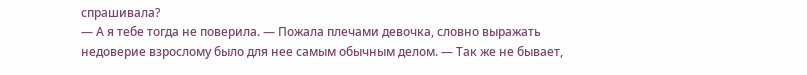спрашивала?
— А я тебе тогда не поверила. — Пожала плечами девочка, словно выражать недоверие взрослому было для нее самым обычным делом. — Так же не бывает,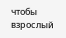чтобы взрослый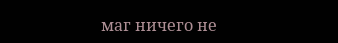маг ничего не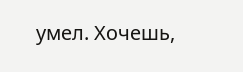умел. Хочешь,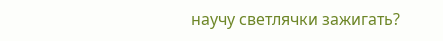научу светлячки зажигать?